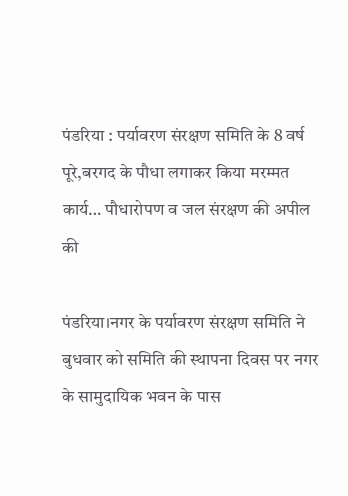पंडरिया : पर्यावरण संरक्षण समिति के 8 वर्ष पूरे,बरगद के पौधा लगाकर किया मरम्मत कार्य… पौधारोपण व जल संरक्षण की अपील की

पंडरिया।नगर के पर्यावरण संरक्षण समिति ने बुधवार को समिति की स्थापना दिवस पर नगर के सामुदायिक भवन के पास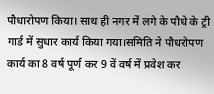पौधारोपण किया। साथ ही नगर में लगे के पौधे के ट्री गार्ड में सुधार कार्य किया गया।समिति ने पौधरोपण कार्य का 8 वर्ष पूर्ण कर 9 वें वर्ष में प्रवेश कर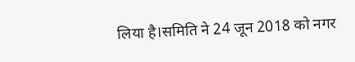लिया है।समिति ने 24 जून 2018 को नगर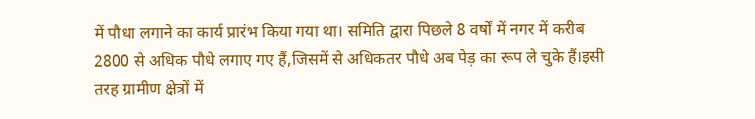में पौधा लगाने का कार्य प्रारंभ किया गया था। समिति द्वारा पिछले 8 वर्षों में नगर में करीब 2800 से अधिक पौधे लगाए गए हैं,जिसमें से अधिकतर पौधे अब पेड़ का रूप ले चुके हैं।इसी तरह ग्रामीण क्षेत्रों में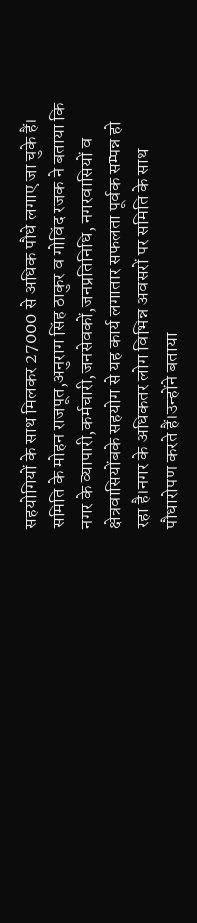सहयोगियों के साथ मिलकर 27000 से अधिक पौधे लगाए जा चुके हैं। समिति के मोहन राजपूत,अनुराग सिंह ठाकुर व गोविंद रजक ने बताया कि नगर के व्यापारी,कर्मचारी,जनसेवकों,जनप्रतिनिधि, नगरवासियों व क्षेत्रवासियोंबके सहयोग से यह कार्य लगातार सफलता पूर्वक सम्पन्न हो रहा है।नगर के अधिकतर लोग विभिन्न अवसरों पर समिति के साथ पौधारोपण करते हैं।उन्होंने बताया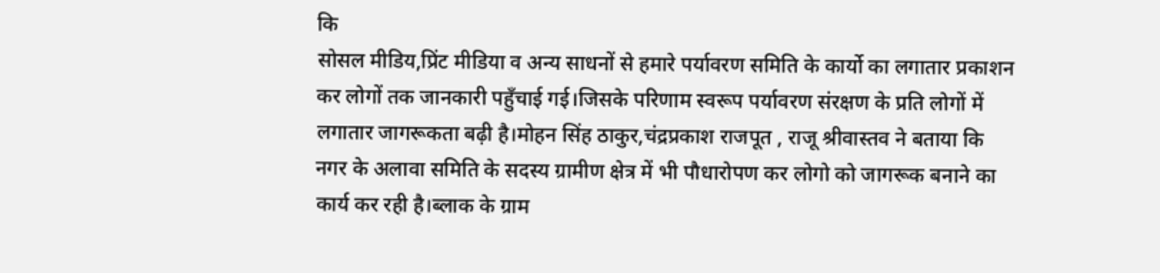कि
सोसल मीडिय,प्रिंट मीडिया व अन्य साधनों से हमारे पर्यावरण समिति के कार्यो का लगातार प्रकाशन कर लोगों तक जानकारी पहुँचाई गई।जिसके परिणाम स्वरूप पर्यावरण संरक्षण के प्रति लोगों में लगातार जागरूकता बढ़ी है।मोहन सिंह ठाकुर,चंद्रप्रकाश राजपूत , राजू श्रीवास्तव ने बताया कि नगर के अलावा समिति के सदस्य ग्रामीण क्षेत्र में भी पौधारोपण कर लोगो को जागरूक बनाने का कार्य कर रही है।ब्लाक के ग्राम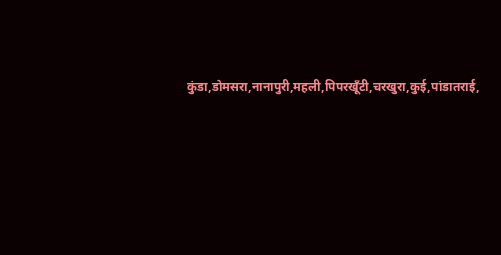कुंडा,डोमसरा,नानापुरी,महली,पिपरखूँटी,चरखुरा,कुई,पांडातराई,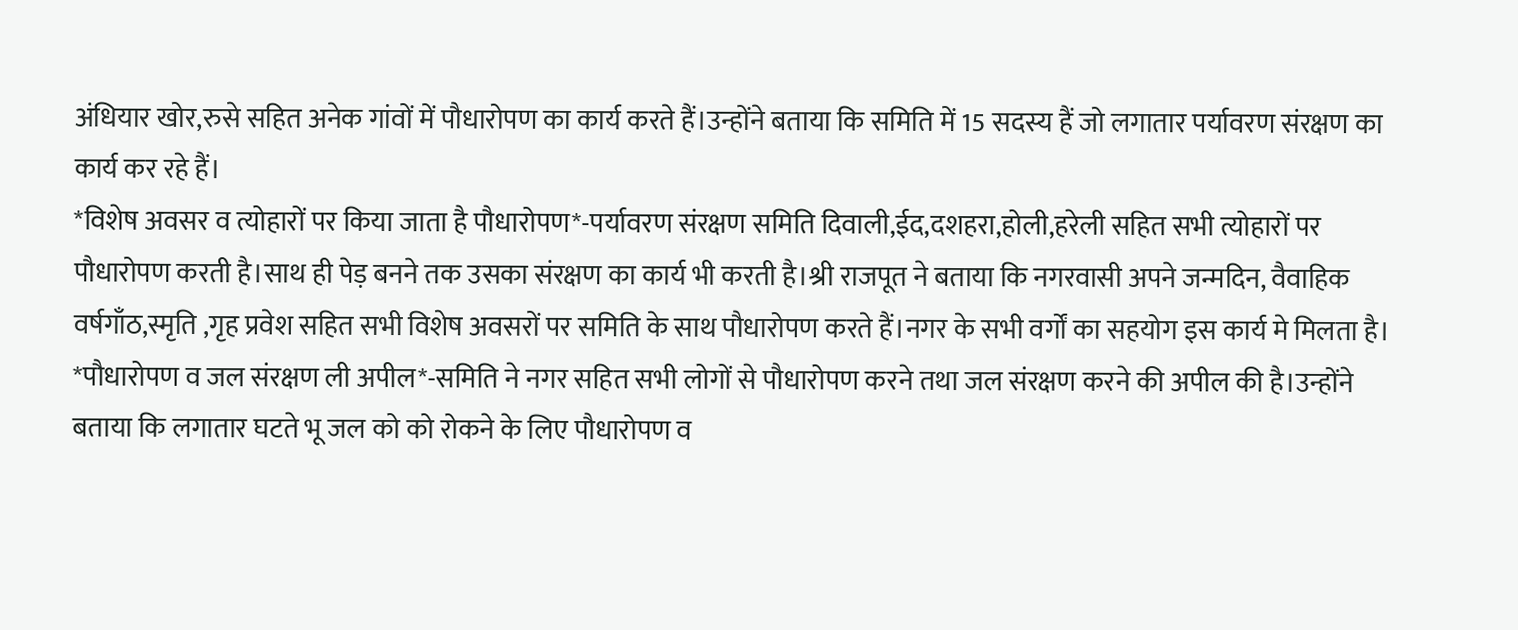अंधियार खोर,रुसे सहित अनेक गांवों में पौधारोपण का कार्य करते हैं।उन्होंने बताया कि समिति में 15 सदस्य हैं जो लगातार पर्यावरण संरक्षण का कार्य कर रहे हैं।
*विशेष अवसर व त्योहारों पर किया जाता है पौधारोपण*-पर्यावरण संरक्षण समिति दिवाली,ईद,दशहरा,होली,हरेली सहित सभी त्योहारों पर पौधारोपण करती है।साथ ही पेड़ बनने तक उसका संरक्षण का कार्य भी करती है।श्री राजपूत ने बताया कि नगरवासी अपने जन्मदिन, वैवाहिक वर्षगाँठ,स्मृति ,गृह प्रवेश सहित सभी विशेष अवसरों पर समिति के साथ पौधारोपण करते हैं।नगर के सभी वर्गों का सहयोग इस कार्य मे मिलता है।
*पौधारोपण व जल संरक्षण ली अपील*-समिति ने नगर सहित सभी लोगों से पौधारोपण करने तथा जल संरक्षण करने की अपील की है।उन्होंने बताया कि लगातार घटते भू जल को को रोकने के लिए पौधारोपण व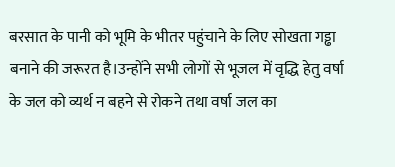बरसात के पानी को भूमि के भीतर पहुंचाने के लिए सोखता गड्ढा बनाने की जरूरत है।उन्होंने सभी लोगों से भूजल में वृद्धि हेतु वर्षा के जल को व्यर्थ न बहने से रोकने तथा वर्षा जल का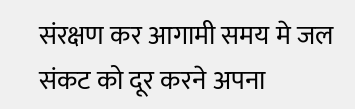संरक्षण कर आगामी समय मे जल संकट को दूर करने अपना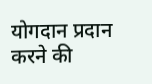योगदान प्रदान करने की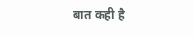बात कही है